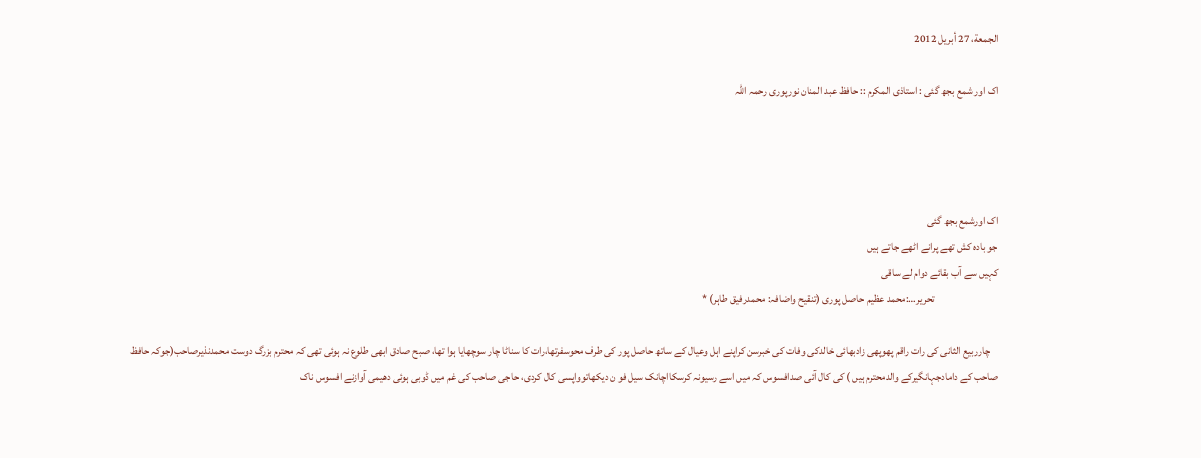الجمعة، 27 أبريل 2012

اک اور شمع بجھ گئی : استاذی المکرم :: حافظ عبد المنان نورپوری رحمہ اللہ




اک اورشمع بجھ گئی
جو بادہ کش تھے پرانے اٹھے جاتے ہیں
کہیں سے آب بقائے دوام لے ساقی
                              تحریر…:محمد عظیم حاصل پوری (تنقیح واضافہ: محمدرفیق طاہر) *

    چارربیع الثانی کی رات راقم پھوپھی زادبھائی خالدکی وفات کی خبرسن کراپنے اہل وعیال کے ساتھ حاصل پور کی طرف محوسفرتھا،رات کا سناٹا چار سوچھایا ہوا تھا، صبح صادق ابھی طلوع نہ ہوئی تھی کہ محترم بزرگ دوست محمدنذیرصاحب(جوکہ حافظ صاحب کے دامادجہانگیرکے والدمحترم ہیں ) کی کال آئی صدافسوس کہ میں اسے رسیونہ کرسکااچانک سیل فو ن دیکھاتوواپسی کال کردی، حاجی صاحب کی غم میں ڈوبی ہوئی دھیمی آوازنے افسوس ناک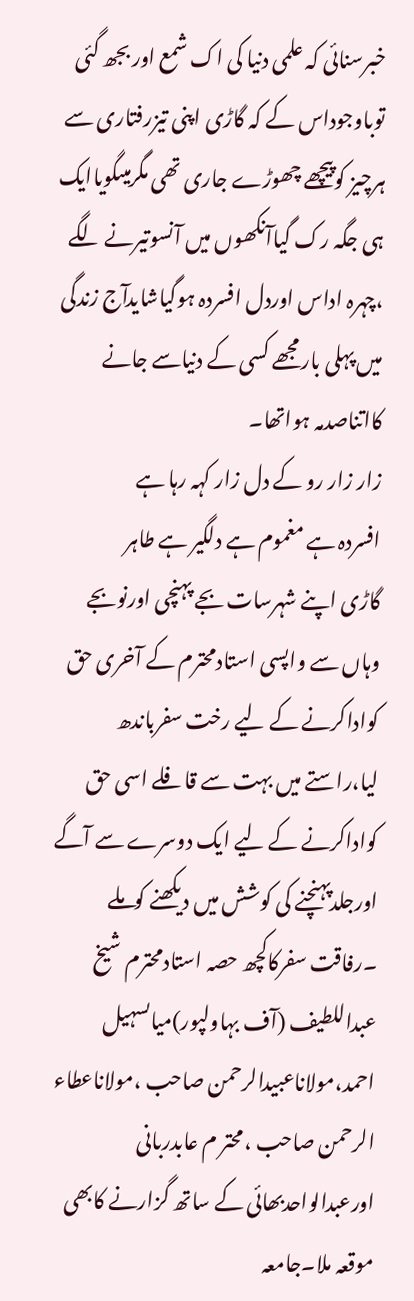خبرسنائی کہ علمی دنیا کی اک شمع اور بجھ گئی توباوجوداس کے کہ گاڑی اپنی تیزرفتاری سے ہرچیز کوپیچھے چھوڑے جاری تھی مگرمیںگویاایک ہی جگہ رک گیاآنکھوں میں آنسوتیرنے لگے ،چہرہ اداس اوردل افسردہ ہوگیاشایدآج زندگی میں پہلی بارمجھے کسی کے دنیاسے جانے کااتناصدمہ ہواتھا۔
زار زار رو کے دل زار کہہ رہا ہے
افسردہ ہے مغموم ہے دلگیر ہے طاہر
گاڑی اپنے شہرسات بجے پہنچی اورنوبجے وہاں سے واپسی استادمحترم کے آخری حق کواداکرنے کے لیے رخت سفرباندھ لیا،راستے میں بہت سے قافلے اسی حق کواداکرنے کے لیے ایک دوسرے سے آگے اورجلدپہنچنے کی کوشش میں دیکھنے کوملے ۔رفاقت سفرکاکچھ حصہ استادمحترم شیخ عبداللطیف (آف بہاولپور)میاںسہیل احمد،مولاناعبیدالرحمن صاحب ،مولاناعطاء الرحمن صاحب ،محتر م عابدربانی  اورعبدالواحدبھائی کے ساتھ گزارنے کابھی موقعہ ملا۔جامعہ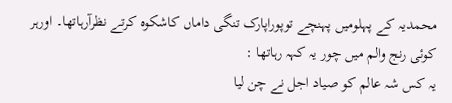محمدیہ کے پہلومیں پہنچے توپوراپارک تنگی داماں کاشکوہ کرتے نظرآرہاتھا۔ اورہر کوئی رنج والم میں چور یہ کہہ رہاتھا :
یہ کس شہ عالم کو صیاد اجل نے چن لیا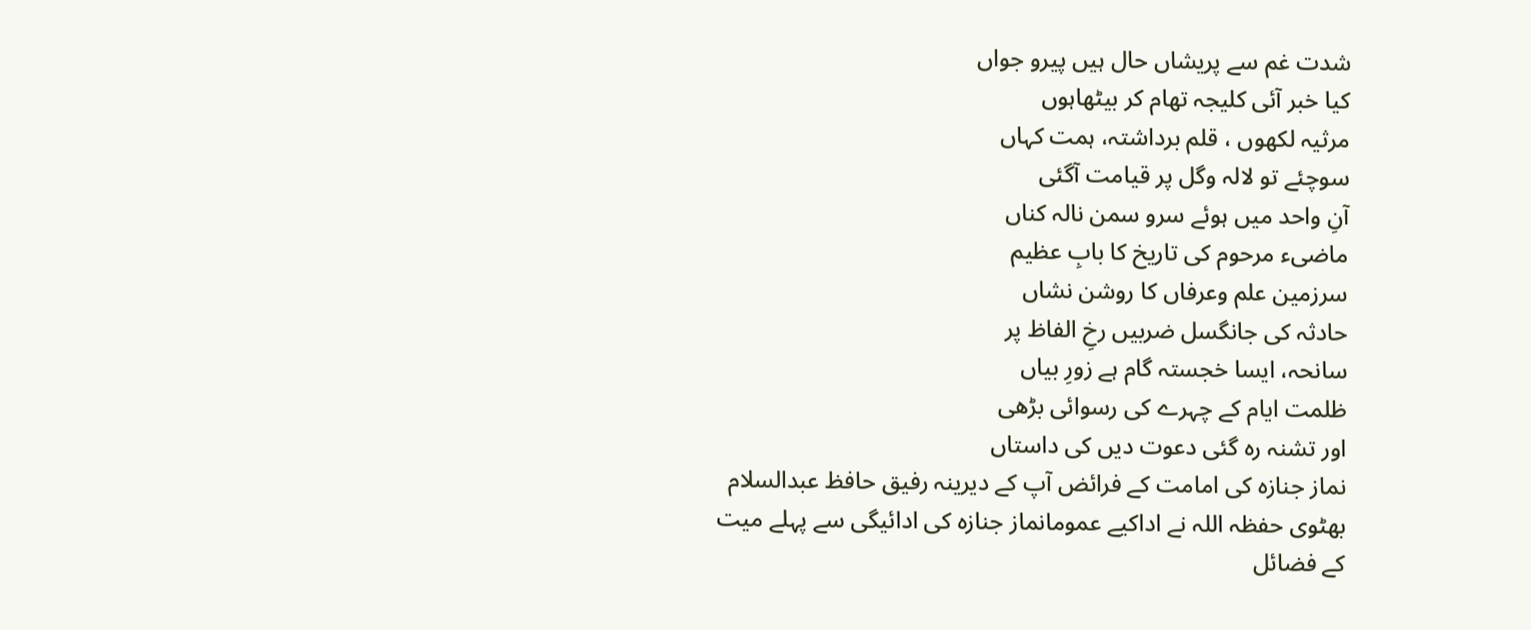شدت غم سے پریشاں حال ہیں پیرو جواں
کیا خبر آئی کلیجہ تھام کر بیٹھاہوں
مرثیہ لکھوں ، قلم برداشتہ، ہمت کہاں
سوچئے تو لالہ وگل پر قیامت آگئی
آنِ واحد میں ہوئے سرو سمن نالہ کناں
ماضیء مرحوم کی تاریخ کا بابِ عظیم
سرزمین علم وعرفاں کا روشن نشاں
حادثہ کی جانگسل ضربیں رخِ الفاظ پر
سانحہ، ایسا خجستہ گام ہے زورِ بیاں
ظلمت ایام کے چہرے کی رسوائی بڑھی
اور تشنہ رہ گئی دعوت دیں کی داستاں
نماز جنازہ کی امامت کے فرائض آپ کے دیرینہ رفیق حافظ عبدالسلام بھٹوی حفظہ اللہ نے اداکیے عمومانماز جنازہ کی ادائیگی سے پہلے میت کے فضائل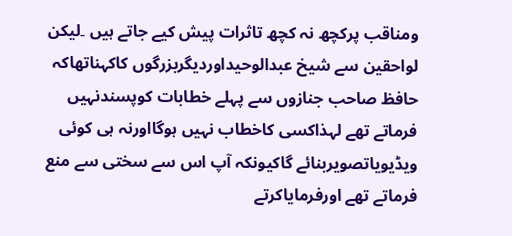ومناقب پرکچھ نہ کچھ تاثرات پیش کیے جاتے ہیں ۔لیکن لواحقین سے شیخ عبدالوحیداوردیگربزرگوں کاکہناتھاکہ حافظ صاحب جنازوں سے پہلے خطابات کوپسندنہیں فرماتے تھے لہذاکسی کاخطاب نہیں ہوگااورنہ ہی کوئی ویڈیویاتصویربنائے گاکیونکہ آپ اس سے سختی سے منع فرماتے تھے اورفرمایاکرتے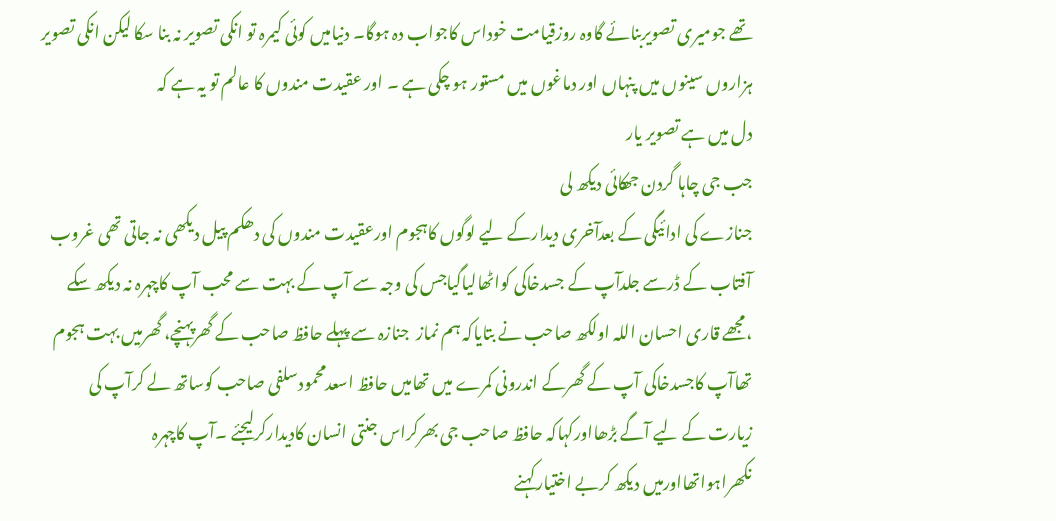تھے جومیری تصویربنائے گاوہ روزقیامت خوداس کاجواب دہ ہوگا۔ دنیامیں کوئی کیمرہ تو انکی تصویر نہ بنا سکا لیکن انکی تصویر ہزاروں سینوں میں پنہاں اور دماغوں میں مستور ہو چکی ہے ۔ اور عقیدت مندوں کا عالم تو یہ ہے کہ
دل میں ہے تصویر یار
جب جی چاہا گردن جھکائی دیکھ لی
جنازے کی ادائیگی کے بعدآخری دیدارکے لیے لوگوں کاہجوم اورعقیدت مندوں کی دھکم پیل دیکھی نہ جاتی تھی غروب آفتاب کے ڈرسے جلدآپ کے جسدخاکی کواٹھالیاگیاجس کی وجہ سے آپ کے بہت سے محب آپ کاچہرہ نہ دیکھ سکے ،مجھے قاری احسان اللہ اولکھ صاحب نے بتایاکہ ہم نماز  جنازہ سے پہلے حافظ صاحب کے گھرپہنچے، گھرمیں بہت ہجوم تھاآپ کاجسدخاکی آپ کے گھرکے اندرونی کمرے میں تھامیں حافظ اسعدمحمودسلفی صاحب کوساتھ لے کرآپ کی زیارت کے لیے آگے بڑھااورکہاکہ حافظ صاحب جی بھرکراس جنتی انسان کادیدارکرلیجئے ۔آپ کاچہرہ نکھراہواتھااورمیں دیکھ کربے اختیارکہنے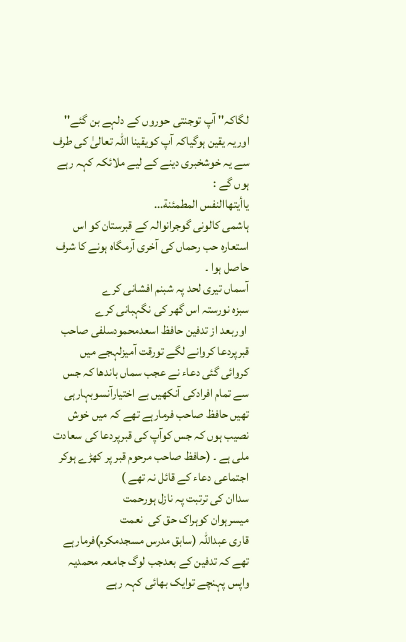لگاکہ'' آپ توجنتی حوروں کے دلہے بن گئے'' اوریہ یقین ہوگیاکہ آپ کویقینا اللہ تعالیٰ کی طرف سے یہ خوشخبری دینے کے لیے ملائکہ کہہ رہے ہوں گے :
یاأیتھاالنفس المطمئنة...
ہاشمی کالونی گوجرانوالہ کے قبرستان کو اس استعارہ حب رحماں کی آخری آرمگاہ ہونے کا شرف حاصل ہوا ۔
آسماں تیری لحد پہ شبنم افشانی کرے                  سبزہ نورستہ اس گھر کی نگہبانی کرے
 اوربعد از تدفین حافظ اسعدمحمودسلفی صاحب قبرپردعا کروانے لگے تورقت آمیزلہجے میں کروائی گئی دعاء نے عجب سماں باندھا کہ جس سے تمام افرادکی آنکھیں بے اختیارآنسوبہارہی تھیں حافظ صاحب فرمارہے تھے کہ میں خوش نصیب ہوں کہ جس کوآپ کی قبرپردعا کی سعادت ملی ہے ۔ (حافظ صاحب مرحوم قبر پر کھڑے ہوکر اجتماعی دعاء کے قائل نہ تھے )
سداان کی ترتبت پہ نازل ہورحمت
میسرہوان کوہراک حق کی  نعمت
قاری عبداللہ (سابق مدرس مسجدمکرم)فرمارہے تھے کہ تدفین کے بعدجب لوگ جامعہ محمدیہ واپس پہنچے توایک بھائی کہہ رہے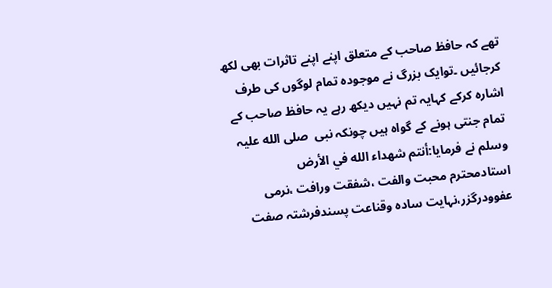تھے کہ حافظ صاحب کے متعلق اپنے اپنے تاثرات بھی لکھ کرجائیں ۔توایک بزرگ نے موجودہ تمام لوگوں کی طرف اشارہ کرکے کہایہ تم نہیں دیکھ رہے یہ حافظ صاحب کے تمام جنتی ہونے کے گواہ ہیں چونکہ نبی  صلى الله علیہ وسلم نے فرمایا:أنتم شهداء الله في الأرض
استادمحترم محبت والفت ،شفقت ورافت ،نرمی عفوودرگزر،نہایت سادہ وقناعت پسندفرشتہ صفت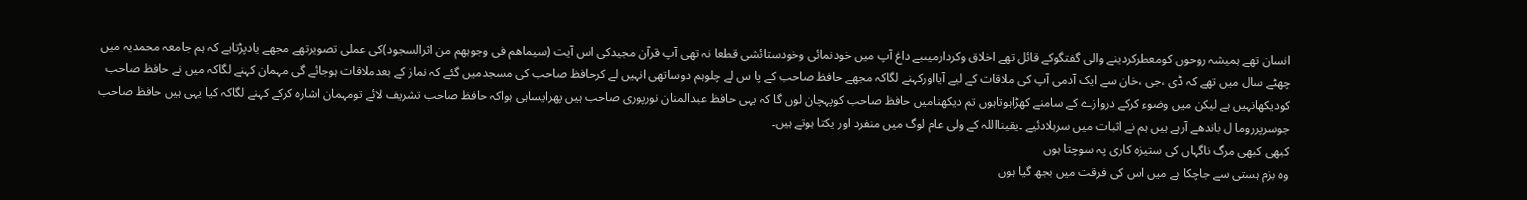انسان تھے ہمیشہ روحوں کومعطرکردینے والی گفتگوکے قائل تھے اخلاق وکردارمیںبے داغ آپ میں خودنمائی وخودستائشی قطعا نہ تھی آپ قرآن مجیدکی اس آیت (سیماھم فی وجوہھم من اثرالسجود)کی عملی تصویرتھے مجھے یادپڑتاہے کہ ہم جامعہ محمدیہ میں چھٹے سال میں تھے کہ ڈی ،جی ،خان سے ایک آدمی آپ کی ملاقات کے لیے آیااورکہنے لگاکہ مجھے حافظ صاحب کے پا س لے چلوہم دوساتھی انہیں لے کرحافظ صاحب کی مسجدمیں گئے کہ نماز کے بعدملاقات ہوجائے گی مہمان کہنے لگاکہ میں نے حافظ صاحب کودیکھانہیں ہے لیکن میں وضوء کرکے دروازے کے سامنے کھڑاہوتاہوں تم دیکھنامیں حافظ صاحب کوپہچان لوں گا کہ یہی حافظ عبدالمنان نورپوری صاحب ہیں پھرایساہی ہواکہ حافظ صاحب تشریف لائے تومہمان اشارہ کرکے کہنے لگاکہ کیا یہی ہیں حافظ صاحب جوسرپرروما ل باندھے آرہے ہیں ہم نے اثبات میں سرہلادئیے ۔یقینااللہ کے ولی عام لوگ میں منفرد اور یکتا ہوتے ہیں۔
کبھی کبھی مرگ ناگہاں کی ستیزہ کاری پہ سوچتا ہوں
وہ بزم ہستی سے جاچکا ہے میں اس کی فرقت میں بجھ گیا ہوں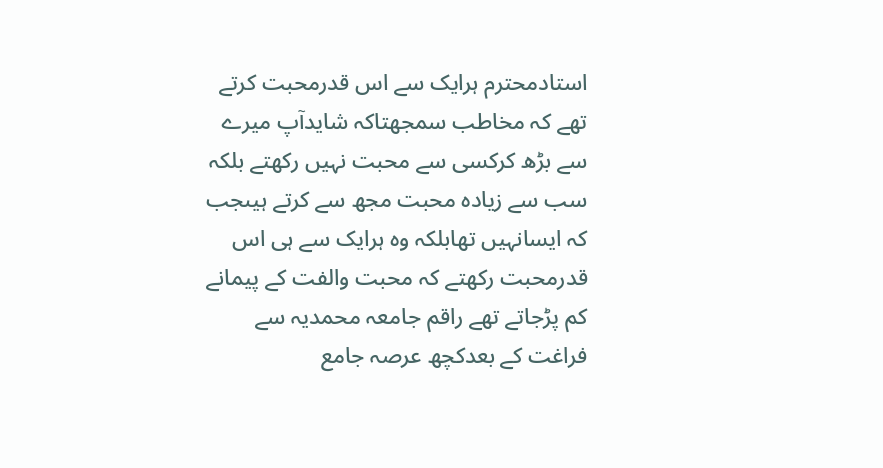استادمحترم ہرایک سے اس قدرمحبت کرتے تھے کہ مخاطب سمجھتاکہ شایدآپ میرے سے بڑھ کرکسی سے محبت نہیں رکھتے بلکہ سب سے زیادہ محبت مجھ سے کرتے ہیںجب کہ ایسانہیں تھابلکہ وہ ہرایک سے ہی اس قدرمحبت رکھتے کہ محبت والفت کے پیمانے کم پڑجاتے تھے راقم جامعہ محمدیہ سے فراغت کے بعدکچھ عرصہ جامع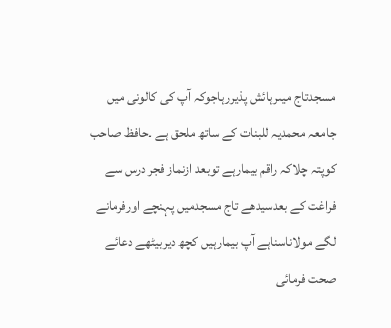مسجدتاج میںرہائش پذیررہاجوکہ آپ کی کالونی میں جامعہ محمدیہ للبنات کے ساتھ ملحق ہے ۔حافظ صاحب کوپتہ چلاکہ راقم بیمارہے توبعد ازنماز فجر درس سے فراغت کے بعدسیدھے تاج مسجدمیں پہنچے اورفرمانے لگے مولاناسناہے آپ بیمارہیں کچھ دیربیٹھے دعائے صحت فرمائی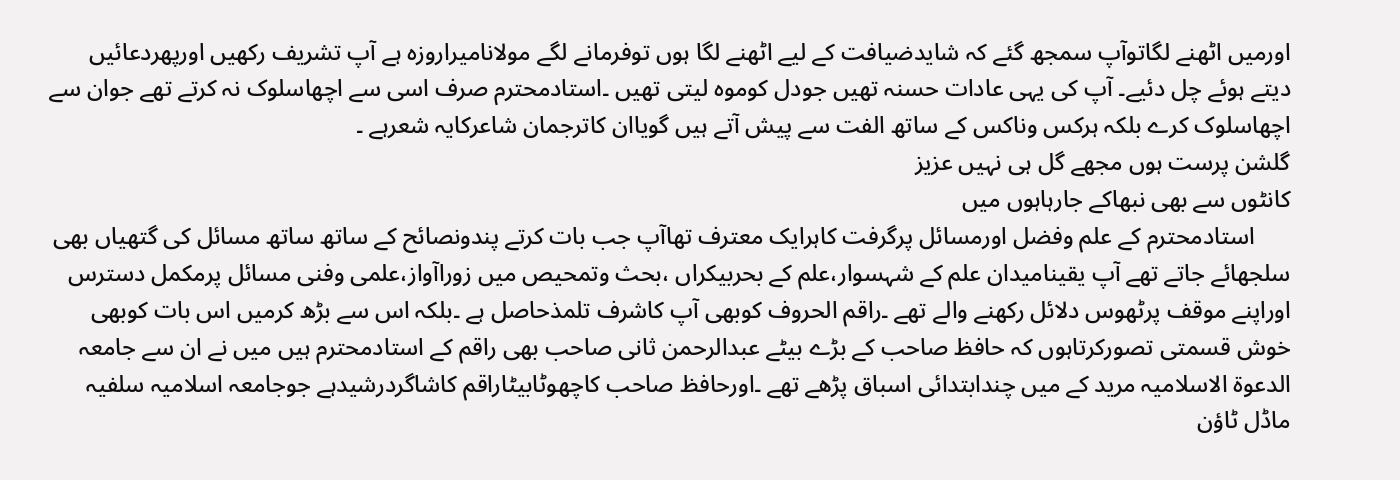اورمیں اٹھنے لگاتوآپ سمجھ گئے کہ شایدضیافت کے لیے اٹھنے لگا ہوں توفرمانے لگے مولانامیراروزہ ہے آپ تشریف رکھیں اورپھردعائیں دیتے ہوئے چل دئیے۔ آپ کی یہی عادات حسنہ تھیں جودل کوموہ لیتی تھیں ۔استادمحترم صرف اسی سے اچھاسلوک نہ کرتے تھے جوان سے اچھاسلوک کرے بلکہ ہرکس وناکس کے ساتھ الفت سے پیش آتے ہیں گویاان کاترجمان شاعرکایہ شعرہے ۔
گلشن پرست ہوں مجھے گل ہی نہیں عزیز
کانٹوں سے بھی نبھاکے جارہاہوں میں
      استادمحترم کے علم وفضل اورمسائل پرگرفت کاہرایک معترف تھاآپ جب بات کرتے پندونصائح کے ساتھ ساتھ مسائل کی گتھیاں بھی سلجھائے جاتے تھے آپ یقینامیدان علم کے شہسوار،علم کے بحربیکراں ،بحث وتمحیص میں زوراآواز،علمی وفنی مسائل پرمکمل دسترس اوراپنے موقف پرٹھوس دلائل رکھنے والے تھے ۔راقم الحروف کوبھی آپ کاشرف تلمذحاصل ہے ۔بلکہ اس سے بڑھ کرمیں اس بات کوبھی خوش قسمتی تصورکرتاہوں کہ حافظ صاحب کے بڑے بیٹے عبدالرحمن ثانی صاحب بھی راقم کے استادمحترم ہیں میں نے ان سے جامعہ الدعوة الاسلامیہ مرید کے میں چندابتدائی اسباق پڑھے تھے ۔اورحافظ صاحب کاچھوٹابیٹاراقم کاشاگردرشیدہے جوجامعہ اسلامیہ سلفیہ ماڈل ٹاؤن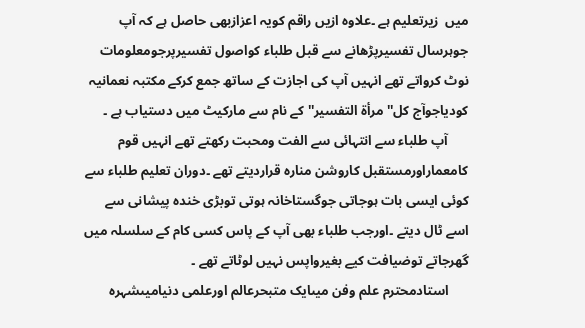میں  زیرتعلیم ہے ۔علاوہ ازیں راقم کویہ اعزازبھی حاصل ہے کہ آپ جوہرسال تفسیرپڑھانے سے قبل طلباء کواصول تفسیرپرجومعلومات نوٹ کرواتے تھے انہیں آپ کی اجازت کے ساتھ جمع کرکے مکتبہ نعمانیہ کودیاجوآج کل'' مرأة التفسیر''کے نام سے مارکیٹ میں دستیاب ہے ۔
      آپ طلباء سے انتہائی سے الفت ومحبت رکھتے تھے انہیں قوم کامعماراورمستقبل کاروشن منارہ قراردیتے تھے ۔دوران تعلیم طلباء سے کوئی ایسی بات ہوجاتی جوگستاخانہ ہوتی توبڑی خندہ پیشانی سے اسے ٹال دیتے ۔اورجب طلباء بھی آپ کے پاس کسی کام کے سلسلہ میں گھرجاتے توضیافت کیے بغیرواپس نہیں لوٹاتے تھے ۔
      استادمحترم علم وفن میںایک متبحرعالم اورعلمی دنیامیںشہرہ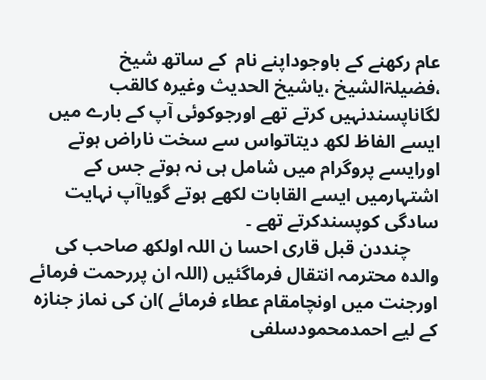عام رکھنے کے باوجوداپنے نام  کے ساتھ شیخ ،فضیلۃالشیخ ،یاشیخ الحدیث وغیرہ کالقب لگاناپسندنہیں کرتے تھے اورجوکوئی آپ کے بارے میں ایسے الفاظ لکھ دیتاتواس سے سخت ناراض ہوتے اورایسے پروگرام میں شامل ہی نہ ہوتے جس کے اشتہارمیں ایسے القابات لکھے ہوتے گویاآپ نہایت سادگی کوپسندکرتے تھے ۔
      چنددن قبل قاری احسا ن اللہ اولکھ صاحب کی والدہ محترمہ انتقال فرماگئیں (اللہ ان پررحمت فرمائے اورجنت میں اونچامقام عطاء فرمائے )ان کی نماز جنازہ کے لیے احمدمحمودسلفی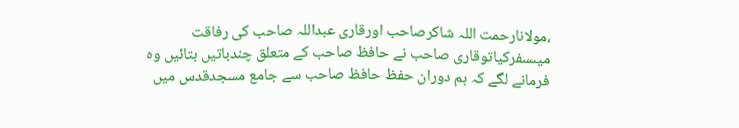،مولانارحمت اللہ شاکرصاحب اورقاری عبداللہ صاحب کی رفاقت میںسفرکیاتوقاری صاحب نے حافظ صاحب کے متعلق چندباتیں بتائیں وہ فرمانے لگے کہ ہم دوران حفظ حافظ صاحب سے جامع مسجدقدس میں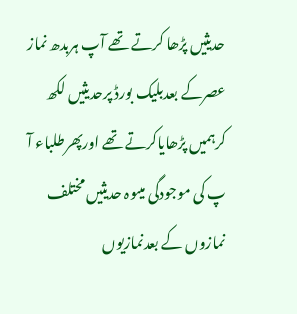حدیثیں پڑھا کرتے تھے آپ ہربدھ نماز عصرکے بعدبلیک بورڈ پرحدیثیں لکھ کرہمیں پڑھایاکرتے تھے اورپھرطلباء آ پ کی موجودگی میںوہ حدیثیں مختلف نمازوں کے بعدنمازیوں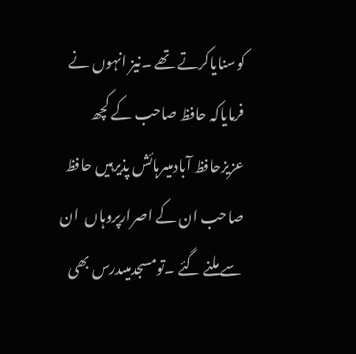کوسنایاکرتے تھے ۔نیز انہوں نے فرمایاکہ حافظ صاحب کے کچھ عزیزحافظ آبادمیںرہائش پذیرہیں حافظ صاحب ان کے اصرارپروہاں  ان سے ملنے گئے ۔تومسجدمیںدرس بھی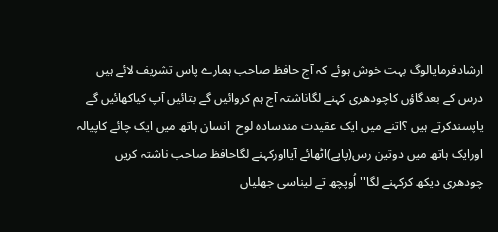ارشادفرمایالوگ بہت خوش ہوئے کہ آج حافظ صاحب ہمارے پاس تشریف لائے ہیں درس کے بعدگاؤں کاچودھری کہنے لگاناشتہ آج ہم کروائیں گے بتائیں آپ کیاکھائیں گے یاپسندکرتے ہیں ؟اتنے میں ایک عقیدت مندسادہ لوح  انسان ہاتھ میں ایک چائے کاپیالہ اورایک ہاتھ میں دوتین رس(پاپے)اٹھائے آیااورکہنے لگاحافظ صاحب ناشتہ کریں چودھری دیکھ کرکہنے لگا''اُوپچھ تے لیناسی جھلیاں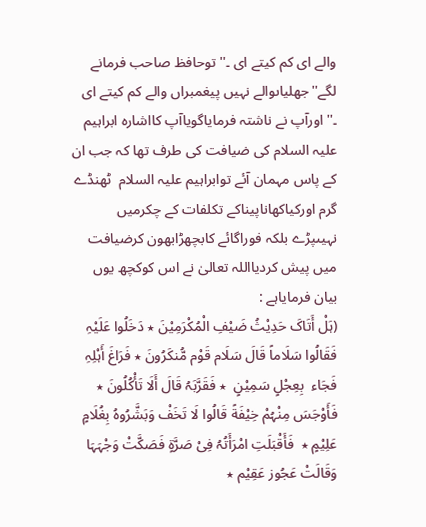والے ای کم کیتے ای ۔''توحافظ صاحب فرمانے لگے''جھلیاںوالے نہیں پیغمبراں والے کم کیتے ای ۔''اورآپ نے ناشتہ فرمایاگویاآپ کااشارہ ابراہیم  علیہ السلام کی ضیافت کی طرف تھا کہ جب ان کے پاس مہمان آئے توابراہیم علیہ السلام  ٹھنڈے گرم اورکیاکھاناپیناکے تکلفات کے چکرمیں نہیںپڑے بلکہ فوراگائے کابچھڑابھون کرضیافت میں پیش کردیااللہ تعالیٰ نے اس کوکچھ یوں بیان فرمایاہے :
(ہَلْ أَتَاکَ حَدِیْثُ ضَیْفِ الْمُکْرَمِیْنَ ٭ دَخَلُوا عَلَیْہِ فَقَالُوا سَلَاماً قَالَ سَلَام قَوْم مُّنکَرُونَ ٭ فَرَاغَ أَہْلِہِ فَجَاء  بِعِجْلٍ سَمِیْنٍ  ٭ فَقَرَّبَہُ قَالَ أَلَا تَأْکُلُونَ ٭  فَأَوْجَسَ مِنْہُمْ خِیْفَةً قَالُوا لَا تَخَفْ وَبَشَّرُوہُ بِغُلَامٍ عَلِیْمٍ ٭  فَأَقْبَلَتِ امْرَأَتُہُ فِیْ صَرَّةٍ فَصَکَّتْ وَجْہَہَا وَقَالَتْ عَجُوز عَقِیْم ٭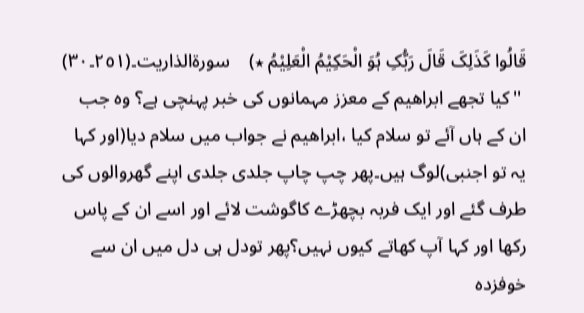قَالُوا کَذَلِکَ قَالَ رَبُّکِ ہُوَ الْحَکِیْمُ الْعَلِیْمُ ٭)    سورةالذاریت۔(٢٥١۔٣٠)
 ''کیا تجھے ابراھیم کے معزز مہمانوں کی خبر پہنچی ہے؟ وہ جب ان کے ہاں آئے تو سلام کیا ،ابراھیم نے جواب میں سلام دیا(اور کہا یہ تو اجنبی)لوگ ہیں۔پھر چپ چاپ جلدی جلدی اپنے گھروالوں کی طرف گئے اور ایک فربہ بچھڑے کاگوشت لائے اور اسے ان کے پاس رکھا اور کہا آپ کھاتے کیوں نہیں؟پھر تودل ہی دل میں ان سے خوفزدہ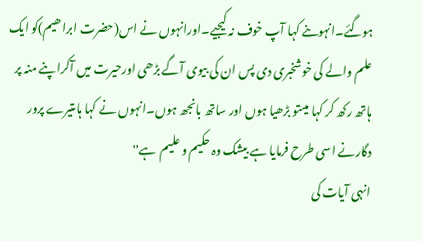ہوگئے۔انہوںنے کہا آپ خوف نہ کیجیے۔اورانہوں نے اس(حضرت ابراھیم)کو ایک علم والے کی خوشخبری دی پس ان کی بیوی آگے بڑھی اورحیرت میں آکراپنے منہ پر ہاتھ رکھ کر کہا میںتو بڑھیا ہوں اور ساتھ بانجھ ہوں۔انہوں نے کہا ہاںتیرے پرور دگارنے اسی طرح فرمایا ہے بیشک وہ حکیم و علیم  ہے''
انہی آیات کی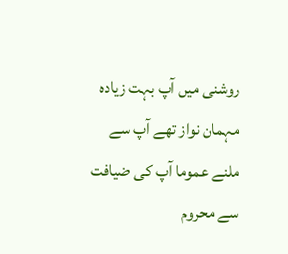روشنی میں آپ بہت زیادہ مہمان نواز تھے آپ سے ملنے عموما آپ کی ضیافت سے محروم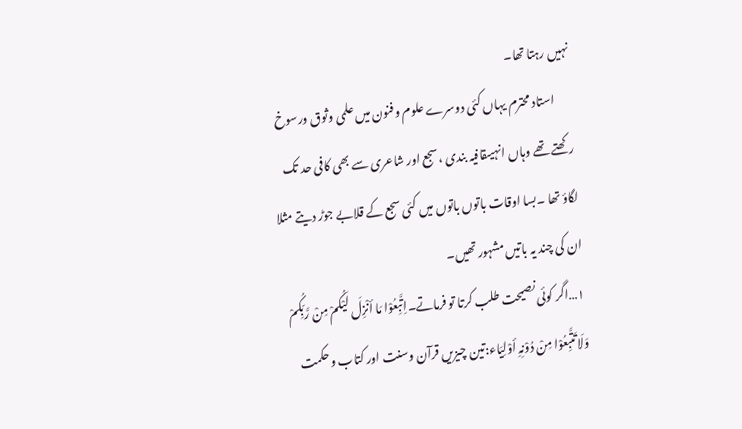نہیں رہتا تھا۔
       استاد محترم یہاں کئی دوسرے علوم وفنون میں علمی وثوق ورسوخ رکھتے تھے وہاں انہیںقافیہ بندی ،سجع اور شاعری سے بھی کافی حد تک لگاؤ تھا ۔بسا اوقات باتوں باتوں میں کئی سجع کے قلابے جوڑ دیتے مثلا ان کی چند یہ باتیں مشہور تھیں۔
١…اگر کوئی نصیحت طلب کرتا تو فرماتے۔اِتَّبِعُوْا مَا أنْزِلَ لَیْکُمْ مِنْ رَّبِّکُمْ وَلَا تَتَّبِعُوْا مِنْ دُوْنِہِ أوْلِیَاء:تین چیزیں قرآن وسنت اور کتاب وحکمت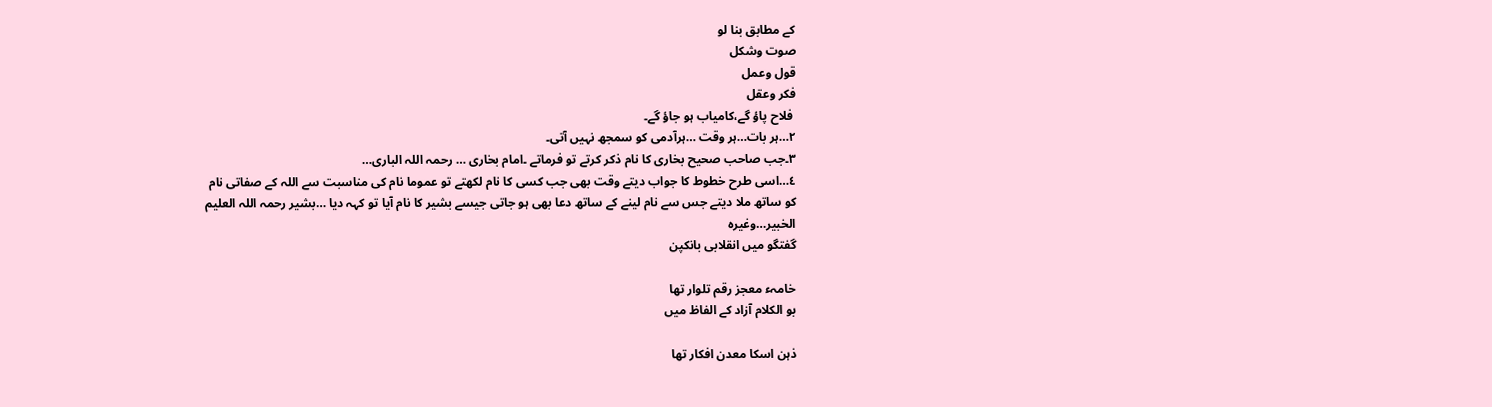کے مطابق بنا لو
صوت وشکل
قول وعمل
فکر وعقل
 فلاح پاؤ گے،کامیاب ہو جاؤ گے۔
٢…ہر بات…ہر وقت …ہرآدمی کو سمجھ نہیں آتی۔
٣۔جب صاحب صحیح بخاری کا نام ذکر کرتے تو فرماتے ۔امام بخاری … رحمہ اللہ الباری…
٤…اسی طرح خطوط کا جواب دیتے وقت بھی جب کسی کا نام لکھتے تو عموما نام کی مناسبت سے اللہ کے صفاتی نام کو ساتھ ملا دیتے جس سے نام لینے کے ساتھ دعا بھی ہو جاتی جیسے بشیر کا نام آیا تو کہہ دیا …بشیر رحمہ اللہ العلیم الخبیر…وغیرہ
گفتگو میں انقلابی بانکپن

خامہء معجز رقم تلوار تھا
بو الکلام آزاد کے الفاظ میں

ذہن اسکا معدن افکار تھا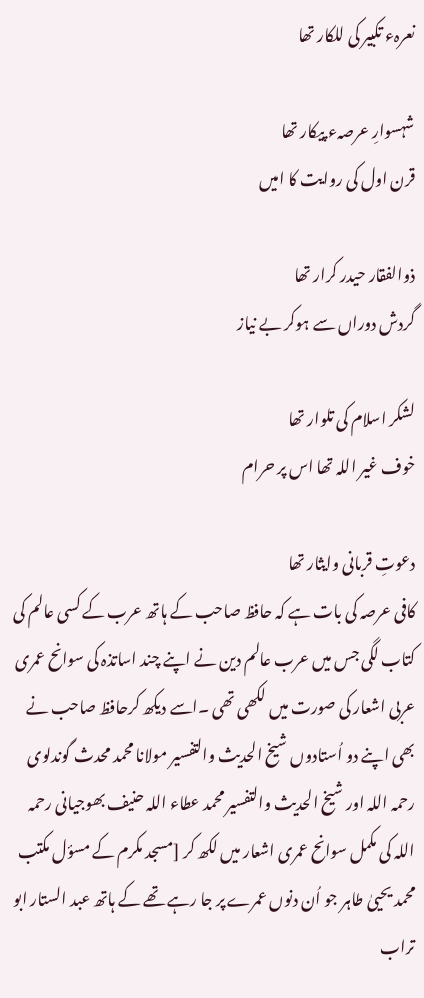نعرہء تکبیر کی للکار تھا

شہسوارِ عرصہء پیکار تھا
قرن اول کی روایت کا امیں

ذوالفقار حیدر کرار تھا
گردش دوراں سے ہوکر بے نیاز

لشکر اسلام کی تلوار تھا
خوف غیر اللہ تھا اس پر حرام

دعوتِ قربانی وایثار تھا
کافی عرصہ کی بات ہے کہ حافظ صاحب کے ہاتھ عرب کے کسی عالم کی کتاب لگی جس میں عرب عالم دین نے اپنے چند اساتذہ کی سوانح عمری عربی اشعار کی صورت میں لکھی تھی ۔اسے دیکھ کرحافظ صاحب نے بھی اپنے دو اُستادوں شیخ الحدیث والتفسیر مولانا محمد محدث گوندلوی رحمہ اللہ اور شیخ الحدیث والتفسیر محمد عطاء اللہ حنیف بھوجیانی رحمہ اللہ کی مکمل سوانح عمری اشعار میں لکھ کر [مسجد مکرم کے مسؤل مکتب محمد یحییٰ طاہر جو اُن دنوں عمرے پر جا رہے تھے کے ہاتھ عبد الستار ابو تراب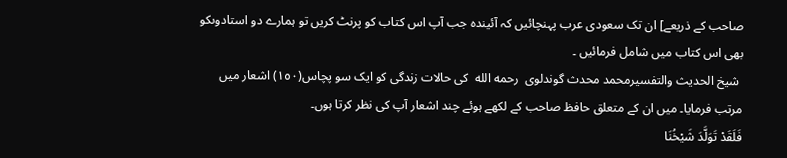صاحب کے ذریعے] ان تک سعودی عرب پہنچائیں کہ آئیندہ جب آپ اس کتاب کو پرنٹ کریں تو ہمارے دو استادوںکو بھی اس کتاب میں شامل فرمائیں ۔
 شیخ الحدیث والتفسیرمحمد محدث گوندلوی  رحمه الله  کی حالات زندگی کو ایک سو پچاس(١٥٠) اشعار میں مرتب فرمایا۔ میں ان کے متعلق حافظ صاحب کے لکھے ہوئے چند اشعار آپ کی نظر کرتا ہوں۔
فَلَقَدْ تَوَلَّدَ شَيْخُنَا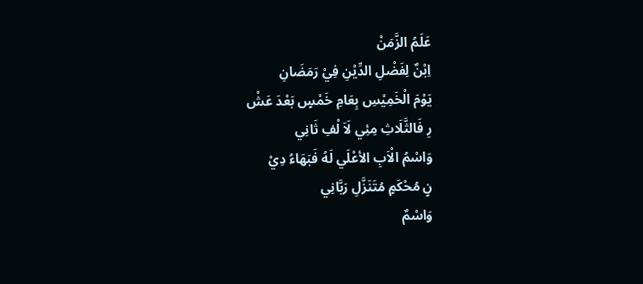عَلَمُ الزَّمَنْ
اِبْنٌ لِفَضْلِ الدِّيْنِ فِيْ رَمَضَانِ
يَوْمَ الْخَمِيْسِ بِعَامِ خَمْسٍ بَعْدَ عَشْ
رِ فَالثَّلَاثِ مِئِي لَاَ لْفِ ثَانِي
وَاسْمُ الْاَبِ الأعْلَي لَهُ فَبَهَاءُ دِيْ
نٍ مُحْکَمٍ مُتَنَزَّلِ رَبَّانِي
وَاسْمٌ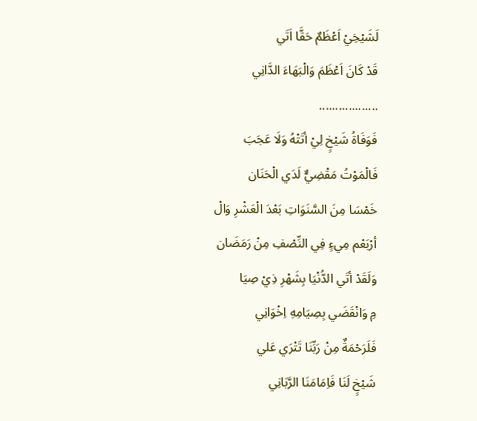لَشَيْخِيْ اَعْظَمٌ حَقَّا اَتَي
قَدْ کَانَ اَعْظَمَ وَالْبَهَاءَ الدَّانِي
..................
فَوَفَاةُ شَيْخٍ لِيْ أتَتْهُ وَلَا عَجَبَ
فَالْمَوْتُ مَقْضِيٌّ لَدَي الْحَنَان
خَمْسَا مِنَ السَّنَوَاتِ بَعْدَ الْعَشْرِ وَالْ
أرْبَعْم مِيءٍ فِي النِّصْفِ مِنْ رَمَضَان
وَلَقَدْ أتَي الدُّنْيَا بِشَهْرِ ذِيْ صِيَا
مِ وَانْقَضَي بِصِيَامِهِ اِخْوَانِي
فَلَرَحْمَةٌ مِنْ رَبِّنَا تَتْرَي عَلي
شَيْخٍ لَنَا فَاِمَامَنَا الرَّبَانِي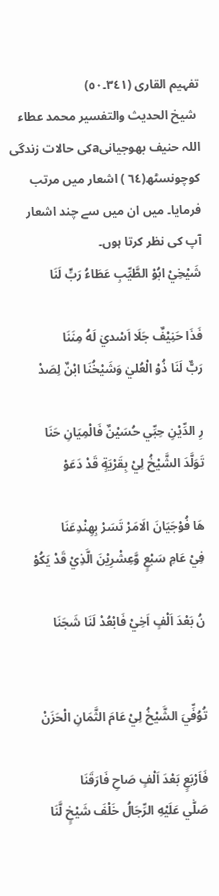تفہیم القاری (٣٤١۔٥٠)
 شیخ الحدیث والتفسیر محمد عطاء اللہ حنیف بھوجیانیaکی حالات زندگی کوچونسٹھ(٦٤ ) اشعار میں مرتب فرمایا۔ میں ان میں سے چند اشعار آپ کی نظر کرتا ہوں۔
شَيْخِيْ ابُوْ الطَّيِّبِ عَطَاءُ رَبٍّ لَنَا

فَذَا حَنِيْفٌ جَلَا اَسْديٰ لَهُ مِنَنَا
رَبٌّ لَنَا ذُوْ الْعُليٰ وَشَيْخُنَا ابْنٌ لِصَدْ

رِ الدِّيْنِ حِبِّي حُسَيْنٌ فَالْمِيَانِ حَنَا
تَوَلَّدَ الشَّيْخُ لِيْ بِقَرْيَةٍ قَدْ دَعَوْ

هَا فُوْجَيَانَ الَامَرْ تَسَرْ بِهِنْدِعَنَا
فِيْ عَامِ سَبْعٍ وَّعِشْرِيْنَ الَّذِيْ قَدْ يَکُوْ

نُ بَعْدَ اَلْفٍ اَخِيْ فَابْعُدْ لَنَا شَجَنَا


تُوُفِّيَ الشَّيْخُ لِيْ عَامَ الثَّمَانِ الْحَزَنْ

فَاَرْبَعٍ بَعْدَ اَلْفٍ صَاحِ فَارَقَنَا
صَلّٰي عَلَيْهِ الرِّجَالُ خَلْفَ شَيْخٍ لَّنَا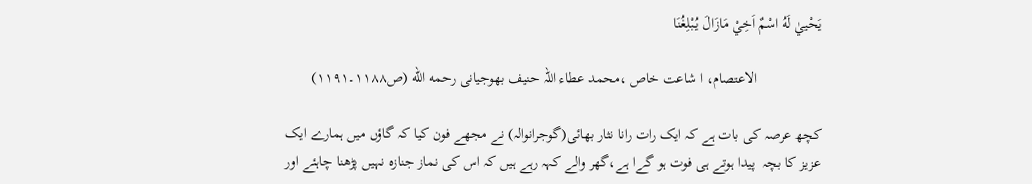يَحْييٰ لَهُ اسْمٌ اَخِيْ مَازَالَ يُبْلِغُنَا

                 الاعتصام، ا شاعت خاص ،محمد عطاء اللہ حنیف بھوجیانی رحمه الله (ص١١٨٨۔١١٩١)

کچھ عرصہ کی بات ہے کہ ايک رات رانا نثار بھائی(گوجرانوالہ) نے مجھے فون کيا کہ گاؤں ميں ہمارے ايک عزيز کا بچہ  پيدا ہوتے ہی فوت ہو گےا ہے،گھر والے کہہ رہے ہيں کہ اس کی نماز جنازہ نہيں پڑھنا چاہئے اور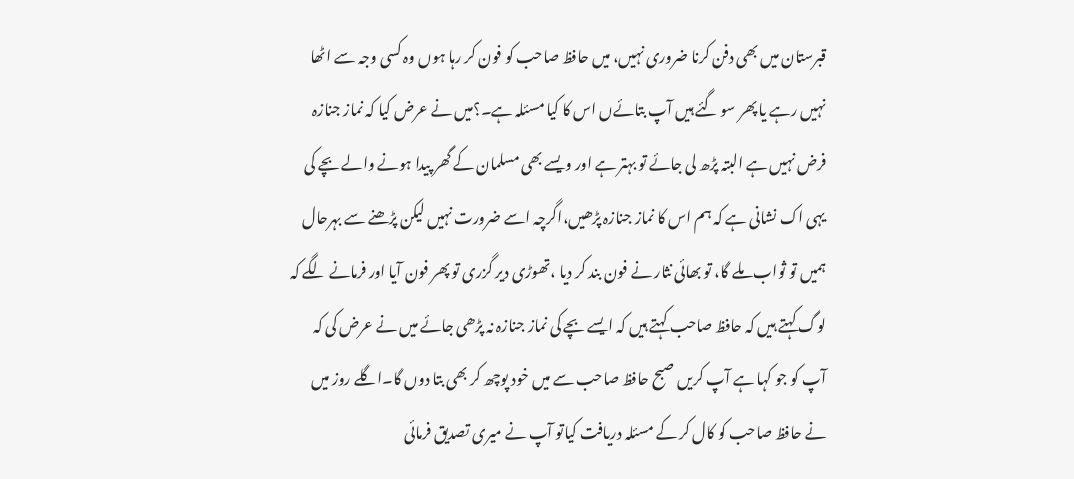قبرستان ميں بھی دفن کرنا ضروری نہيں، ميں حافظ صاحب کو فون کر رہا ہوں وہ کسی وجہ سے اٹھا نہيں رہے يا پھر سو گئے ہيں آپ بتائےں اس کا کيا مسئلہ ہے۔؟ميں نے عرض کيا کہ نماز جنازہ فرض نہيں ہے البتہ پڑھ لی جائے تو بہتر ہے اور ويسے بھی مسلمان کے گھر پيدا ہونے والے بچے کی یہی اک نشانی ہے کہ ہم اس کا نماز جنازہ پڑھيں،اگرچہ اسے ضرورت نہيں ليکن پڑھنے سے بہرحال ہميں تو ثواب ملے گا، تو بھائی نثار نے فون بند کر ديا ،تھوڑی دير گزری تو پھر فون آيا اور فرمانے لگے کہ لوگ کہتے ہيں کہ حافظ صاحب کہتے ہيں کہ ايسے بچے کی نماز جنازہ نہ پڑھی جائے ميں نے عرض کی کہ آپ کو جو کہا ہے آپ کريں صبح حافظ صاحب سے ميں خود پوچھ کر بھی بتا دوں گا۔اگلے روز ميں نے حافظ صاحب کو کال کر کے مسئلہ دريافت کياتو آپ نے ميری تصديق فرمائی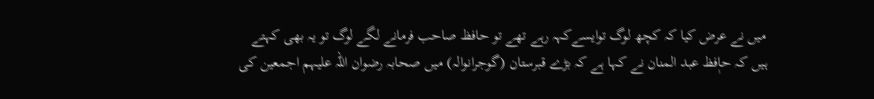ميں نے عرض کيا کہ کچھ لوگ توايسےکہہ رہے تھے تو حافظ صاحب فرمانے لگے لوگ تو يہ بھی کہتے ہيں کہ حاٖفظ عبد المنان نے کہا ہے کہ بڑے قبرستان (گوجرانوالہ) ميں صحابہ رضوان اللہ علیہم اجمعین کی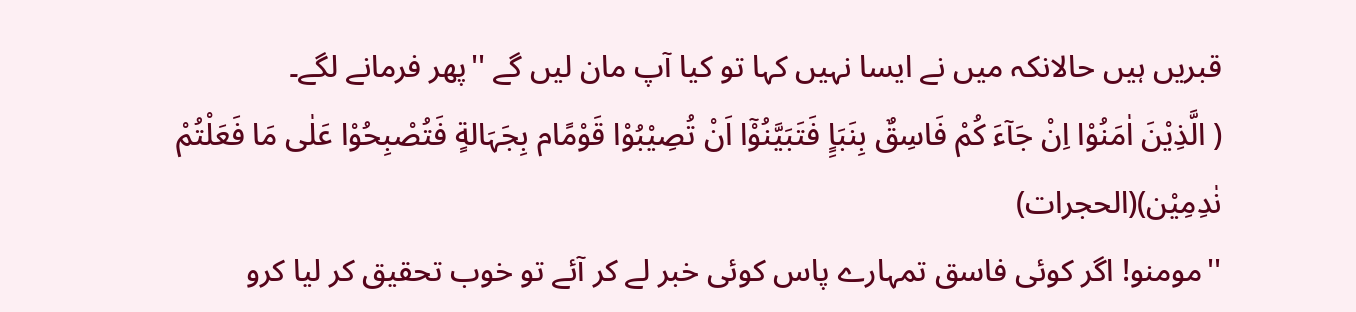قبریں ہیں حالانکہ میں نے ایسا نہیں کہا تو کیا آپ مان لیں گے ''پھر فرمانے لگے۔
( الَّذِیْنَ اٰمَنُوْا اِنْ جَآءَ کُمْ فَاسِقٌ بِنَبَاٍِ فَتَبَیَّنُوْۤا اَنْ تُصِیْبُوْا قَوْمًام بِجَہَالةٍ فَتُصْبِحُوْا عَلٰی مَا فَعَلْتُمْ نٰدِمِیْن)(الحجرات)
''مومنو! اگر کوئی فاسق تمہارے پاس کوئی خبر لے کر آئے تو خوب تحقیق کر لیا کرو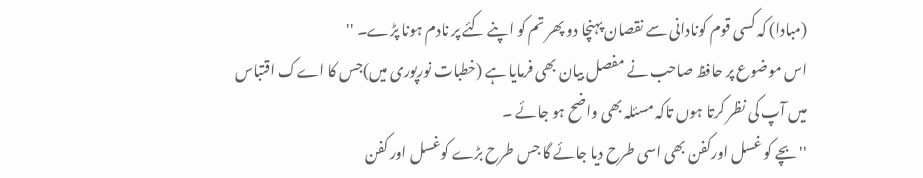(مبادا) کہ کسی قوم کونادانی سے نقصان پہنچا دو پھر تم کو اپنے کئے پر نادم ہونا پڑے۔ ''
اس موضوع پر حافظ صاحب نے مفصل بیان بھی فرمایا ہے (خطبات نورپوری میں)جس کا اےک اقتباس میں آپ کی نظر کرتا ہوں تاکہ مسئلہ بھی واضح ہو جائے ۔
''بچے کو غسل اورکفن بھی اسی طرح دیا جائے گا جس طرح بڑے کوغسل اور کفن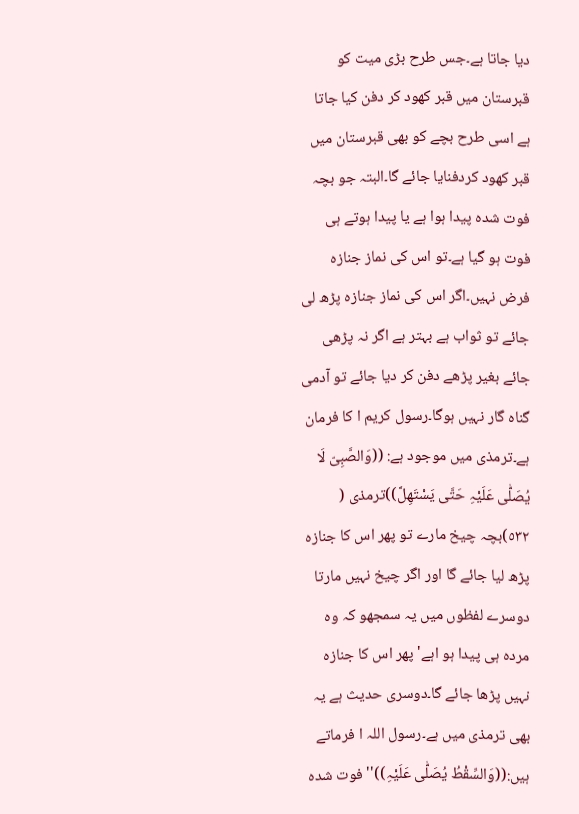دیا جاتا ہے۔جس طرح بڑی میت کو قبرستان میں قبر کھود کر دفن کیا جاتا ہے اسی طرح بچے کو بھی قبرستان میں قبر کھود کردفنایا جائے گا۔البتہ جو بچہ فوت شدہ پیدا ہوا ہے یا پیدا ہوتے ہی فوت ہو گیا ہے۔تو اس کی نماز جنازہ فرض نہیں۔اگر اس کی نماز جنازہ پڑھ لی جائے تو ثواب ہے بہتر ہے اگر نہ پڑھی جائے بغیر پڑھے دفن کر دیا جائے تو آدمی گناہ گار نہیں ہوگا۔رسول کریم ا کا فرمان ہے۔ترمذی میں موجود ہے: ((وَالصَّبِیّ لَا یُصَلّٰی عَلَیْہِ حَتَّی یَسْتَھِلَّ))ترمذی ( ٥٣٢)بچہ چیخ مارے تو پھر اس کا جنازہ پڑھ لیا جائے گا اور اگر چیخ نہیں مارتا دوسرے لفظوں میں یہ سمجھو کہ وہ مردہ ہی پیدا ہو اہے' پھر اس کا جنازہ نہیں پڑھا جائے گا۔دوسری حدیث ہے یہ بھی ترمذی میں ہے۔رسول اللہ ا فرماتے ہیں:((وَالسِّقْطُ یُصَلّٰی عَلَیْہِ))''فوت شدہ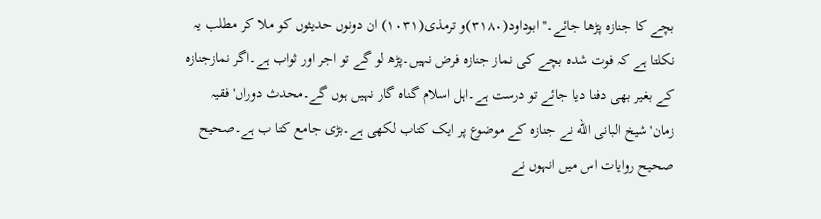بچے کا جنازہ پڑھا جائے۔''ابوداود(٣١٨٠)و ترمذی(١٠٣١) ان دونوں حدیثوں کو ملا کر مطلب یہ نکلتا ہے کہ فوت شدہ بچے کی نماز جنازہ فرض نہیں۔پڑھ لو گے تو اجر اور ثواب ہے۔اگر نمازجنازہ کے بغیر بھی دفنا دیا جائے تو درست ہے۔اہل اسلام گناہ گار نہیں ہوں گے۔محدث دوراں' فقیہ زمان'شیخ البانی الله نے جنازہ کے موضوع پر ایک کتاب لکھی ہے۔بڑی جامع کتا ب ہے۔صحیح صحیح روایات اس میں انہوں نے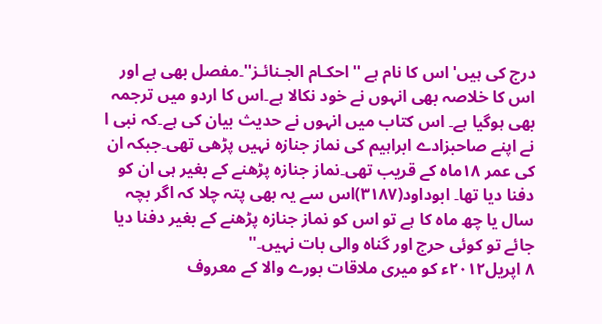درج کی ہیں' اس کا نام ہے ''احکـام الجـنائـز''۔مفصل بھی ہے اور اس کا خلاصہ بھی انہوں نے خود نکالا ہے۔اس کا اردو میں ترجمہ بھی ہوگیا ہے۔ اس کتاب میں انہوں نے حدیث بیان کی ہے۔کہ نبی ا نے اپنے صاحبزادے ابراہیم کی نماز جنازہ نہیں پڑھی تھی۔جبکہ ان کی عمر ١٨ماہ کے قریب تھی۔نماز جنازہ پڑھنے کے بغیر ہی ان کو دفنا دیا تھا۔ ابوداود(٣١٨٧)اس سے یہ بھی پتہ چلا کہ اگر بچہ سال یا چھ ماہ کا ہے تو اس کو نماز جنازہ پڑھنے کے بغیر دفنا دیا جائے تو کوئی حرج اور گناہ والی بات نہیں۔''
٨ اپریل٢٠١٢ء کو میری ملاقات بورے والا کے معروف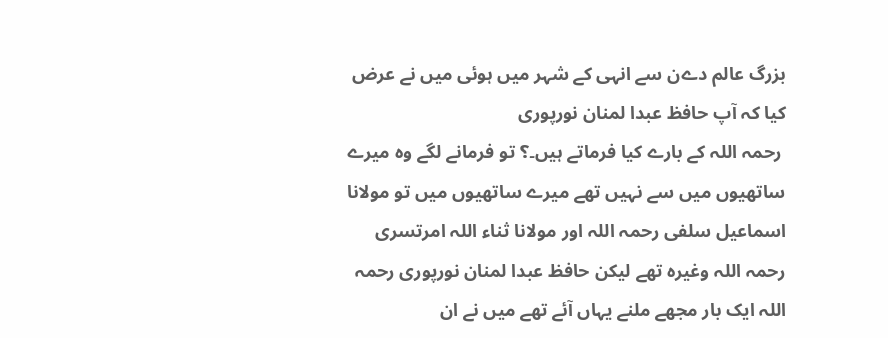بزرگ عالم دےن سے انہی کے شہر میں ہوئی میں نے عرض کیا کہ آپ حافظ عبدا لمنان نورپوری
 رحمہ اللہ کے بارے کیا فرماتے ہیں۔؟ تو فرمانے لگے وہ میرے ساتھیوں میں سے نہیں تھے میرے ساتھیوں میں تو مولانا اسماعیل سلفی رحمہ اللہ اور مولانا ثناء اللہ امرتسری رحمہ اللہ وغیرہ تھے لیکن حافظ عبدا لمنان نورپوری رحمہ اللہ ایک بار مجھے ملنے یہاں آئے تھے میں نے ان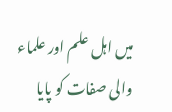میں اہل علم اور علماء والی صفات کو پایا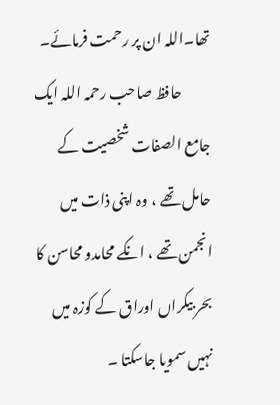تھا۔اللہ ان پر رحمت فرمائے۔
          حافظ صاحب رحمہ اللہ ایک جامع الصفات شخصیت کے حامل تھے ، وہ اپنی ذات میں انجمن تھے ، انکے محامدو محاسن کا بحر بیکراں اوراق کے کوزہ میں نہیں سمویا جاسکتا ۔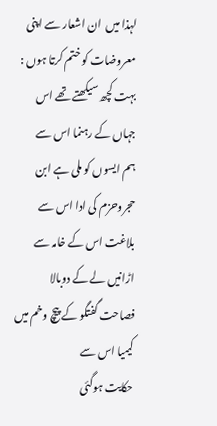لہذا میں  ان اشعار سے اپنی معروضات کو ختم کرتا ہوں :
بہت کچھ سیکھتے تھے اس جہاں کے رہنما اس سے
ہم ایسوں کو ملی ہے ابن حجروحزم کی ادا اس سے
بلاغت اس کے خامہ سے اڑانیں لے کے دوبالا
فصاحت گفتگو کے پیچ وخم میں کیمیا اس سے
حکایت ہوگئی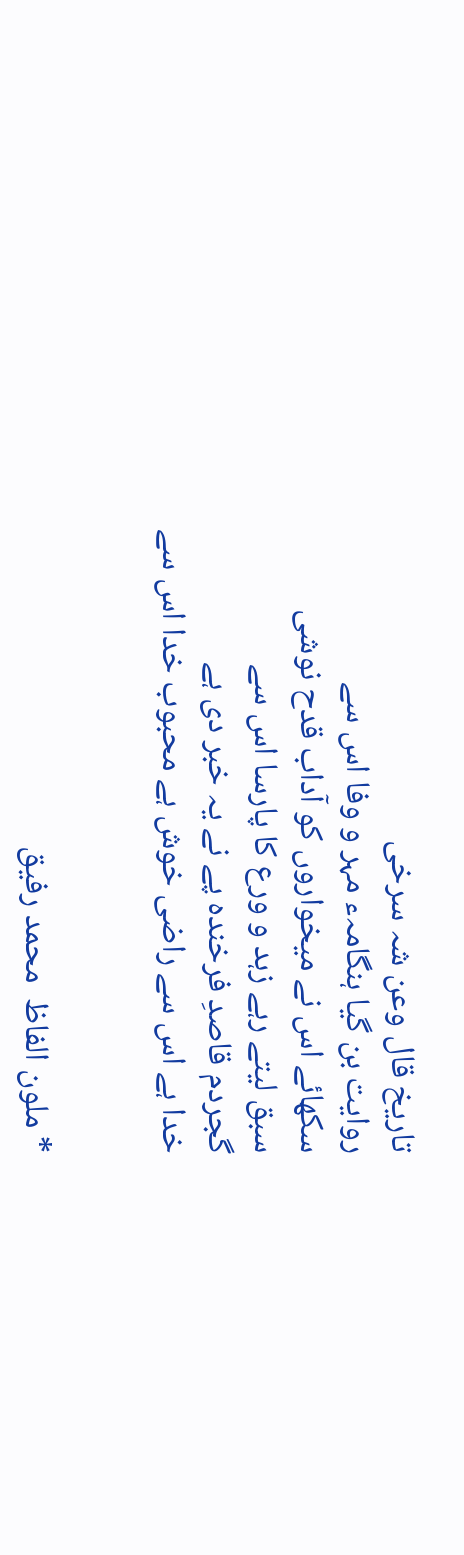تاریخ قال وعن شہ سرخی
روایت بن گیا ہنگامہء مہر و وفا اس سے
سکھائے اس نے میخواروں کو آداب قدح نوشی
سبق لیتے رہے زہد و ورع کا پارسا اس سے
گجردم قاصدِ فرخندہ پے نے یہ خبر دی ہے
خدا ہے اس سے راضی خوش ہے محبوب خدا اس سے


* ملون الفاظ  محمد رفیق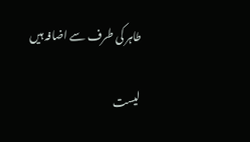طاہر کی طرف سے اضافہ ہیں

ليست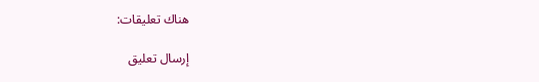هناك تعليقات:

إرسال تعليق